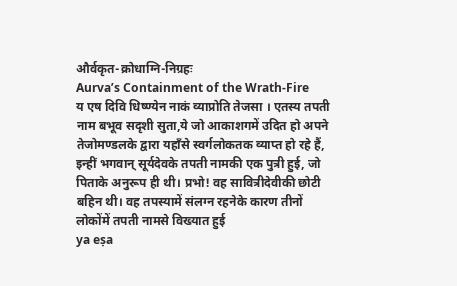और्वकृत-क्रोधाग्नि-निग्रहः
Aurva’s Containment of the Wrath-Fire
य एष दिवि धिष्ण्येन नाकं व्याप्रोति तेजसा । एतस्य तपती नाम बभूव सदृशी सुता,ये जो आकाशगमें उदित हो अपने तेजोमण्डलके द्वारा यहाँसे स्वर्गलोकतक व्याप्त हो रहे हैं, इन्हीं भगवान् सूर्यदेवके तपती नामकी एक पुत्री हुई, जो पिताके अनुरूप ही थी। प्रभो! वह सावित्रीदेवीकी छोटी बहिन थी। वह तपस्यामें संलग्न रहनेके कारण तीनों लोकोंमें तपती नामसे विख्यात हुई
ya eṣa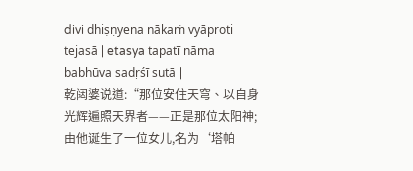divi dhiṣṇyena nākaṁ vyāproti tejasā | etasya tapatī nāma babhūva sadṛśī sutā |
乾闼婆说道:“那位安住天穹、以自身光辉遍照天界者——正是那位太阳神;由他诞生了一位女儿,名为‘塔帕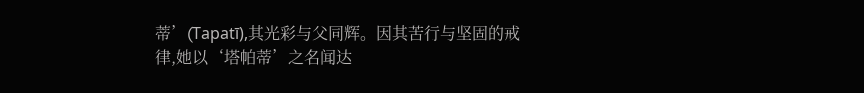蒂’(Tapatī),其光彩与父同辉。因其苦行与坚固的戒律,她以‘塔帕蒂’之名闻达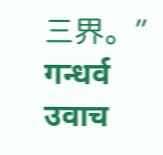三界。”
गन्धर्व उवाच